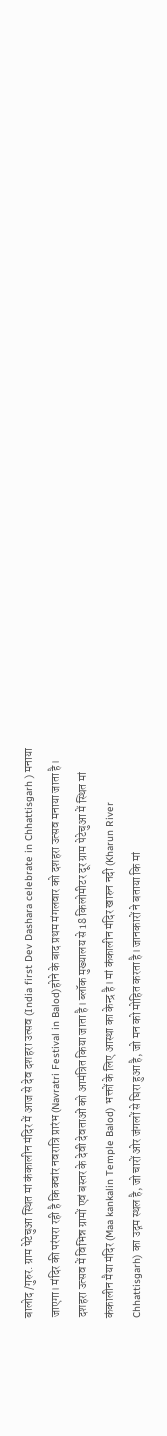बालोद /गुरुर. ग्राम पेटेचुआ स्थित मां कंकालीन मंदिर में आज से देव दशहरा उत्सव (India first Dev Dashara celebrate in Chhattisgarh ) मनाया जाएगा। मंदिर की परंपरा रही है कि क्वांर नवरात्रि प्रारंभ (Navratri Festival in Balod)होने के बाद प्रथम मंगलवार को दशहरा उत्सव मनाया जाता है। दशहरा उत्सव में विभिन्न ग्रामों एवं बस्तर के देवी देवताओं को आमंत्रित किया जाता है। ब्लॉक मुख्यालय से 18 किलोमीटर दूर ग्राम पेटेचुआ में स्थित मां कंकालीन मैया मंदिर (Maa kankalin Temple Balod) भक्तों के लिए आस्था का केन्द्र है। मां कंकालीन मंदिर खारुन नदी (Kharun River Chhattisgarh) का उद्गम स्थल है, जो चारों ओर जंगलों से घिरा हुआ है, जो मन को मोहित करता है। जानकारों ने बताया कि मां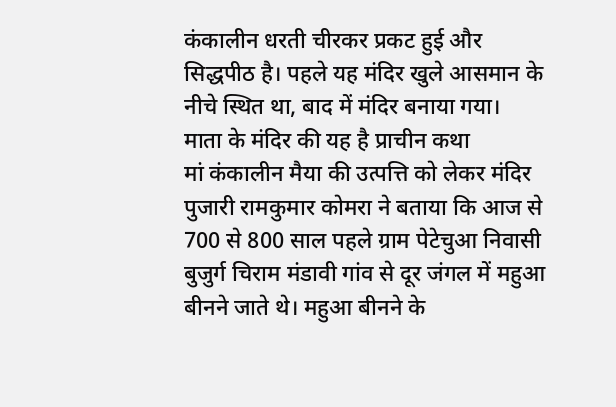कंकालीन धरती चीरकर प्रकट हुई और सिद्धपीठ है। पहले यह मंदिर खुले आसमान के नीचे स्थित था, बाद में मंदिर बनाया गया।
माता के मंदिर की यह है प्राचीन कथा
मां कंकालीन मैया की उत्पत्ति को लेकर मंदिर पुजारी रामकुमार कोमरा ने बताया कि आज से 700 से 800 साल पहले ग्राम पेटेचुआ निवासी बुजुर्ग चिराम मंडावी गांव से दूर जंगल में महुआ बीनने जाते थे। महुआ बीनने के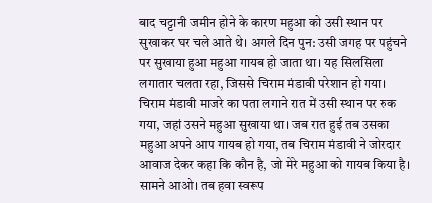बाद चट्टानी जमीन होने के कारण महुआ को उसी स्थान पर सुखाकर घर चले आते थे। अगले दिन पुन: उसी जगह पर पहुंचने पर सुखाया हुआ महुआ गायब हो जाता था। यह सिलसिला लगातार चलता रहा, जिससे चिराम मंडावी परेशान हो गया। चिराम मंडावी माजरे का पता लगाने रात में उसी स्थान पर रुक गया, जहां उसने महुआ सुखाया था। जब रात हुई तब उसका महुआ अपने आप गायब हो गया, तब चिराम मंडावी ने जोरदार आवाज देकर कहा कि कौन है, जो मेरे महुआ को गायब किया है।
सामने आओ। तब हवा स्वरूप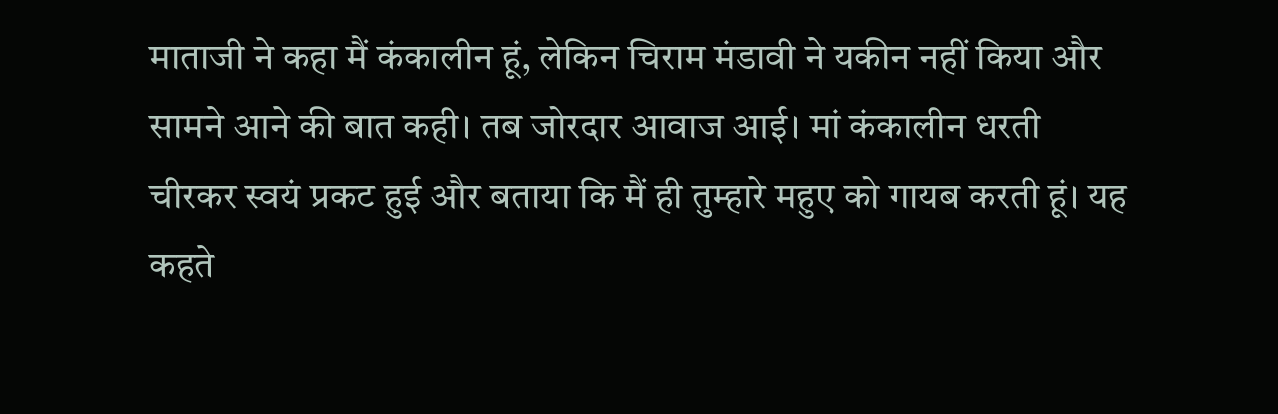माताजी ने कहा मैं कंकालीन हूं, लेकिन चिराम मंडावी ने यकीन नहीं किया और सामने आने की बात कही। तब जोरदार आवाज आई। मां कंकालीन धरती चीरकर स्वयं प्रकट हुई और बताया कि मैं ही तुम्हारे महुए को गायब करती हूं। यह कहते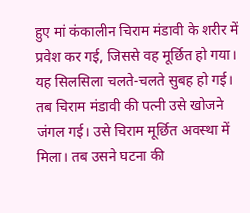हुए मां कंकालीन चिराम मंडावी के शरीर में प्रवेश कर गई, जिससे वह मूर्छित हो गया। यह सिलसिला चलते-चलते सुबह हो गई। तब चिराम मंडावी की पत्नी उसे खोजने जंगल गई। उसे चिराम मूर्छित अवस्था में मिला। तब उसने घटना की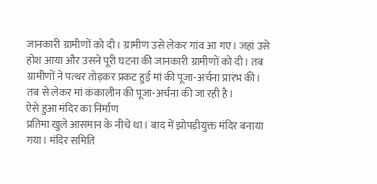जानकारी ग्रामीणों को दी। ग्रामीण उसे लेकर गांव आ गए। जहां उसे होश आया और उसने पूरी घटना की जानकारी ग्रामीणों को दी। तब ग्रामीणों ने पत्थर तोड़कर प्रकट हुई मां की पूजा-अर्चना प्रारंभ की। तब से लेकर मां कंकालीन की पूजा-अर्चना की जा रही है।
ऐसे हुआ मंदिर का निर्माण
प्रतिमा खुले आसमान के नीचे था। बाद में झोपड़ीयुक्त मंदिर बनाया गया। मंदिर समिति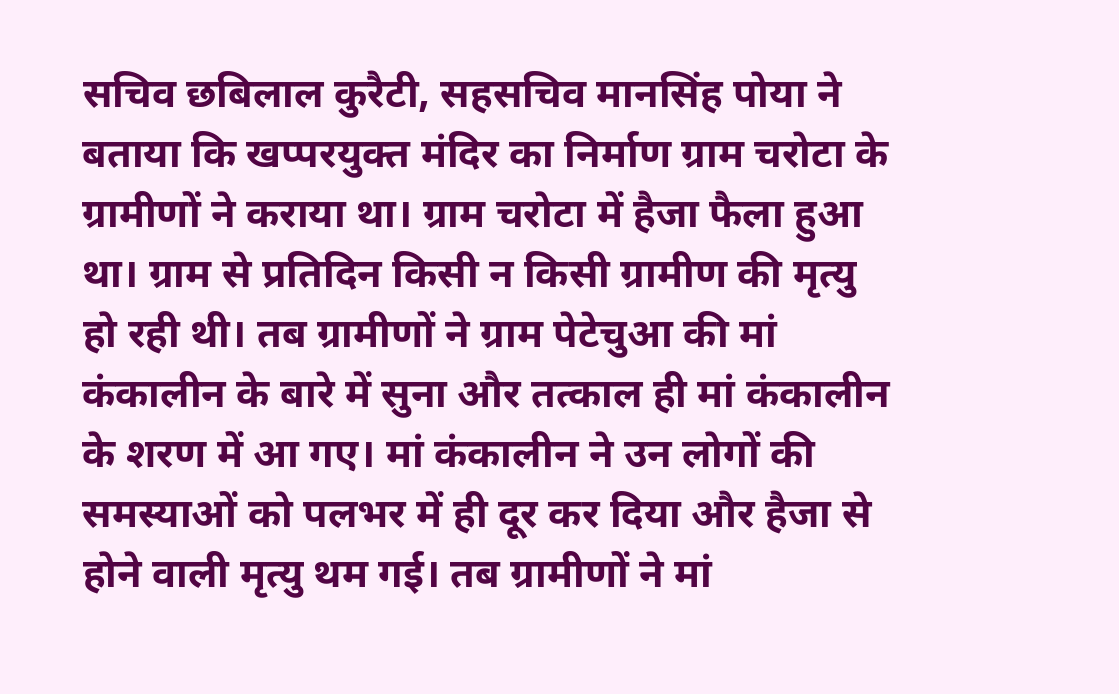सचिव छबिलाल कुरैटी, सहसचिव मानसिंह पोया ने बताया कि खप्परयुक्त मंदिर का निर्माण ग्राम चरोटा के ग्रामीणों ने कराया था। ग्राम चरोटा में हैजा फैला हुआ था। ग्राम से प्रतिदिन किसी न किसी ग्रामीण की मृत्यु हो रही थी। तब ग्रामीणों ने ग्राम पेटेचुआ की मां कंकालीन के बारे में सुना और तत्काल ही मां कंकालीन के शरण में आ गए। मां कंकालीन ने उन लोगों की समस्याओं को पलभर में ही दूर कर दिया और हैजा से होने वाली मृत्यु थम गई। तब ग्रामीणों ने मां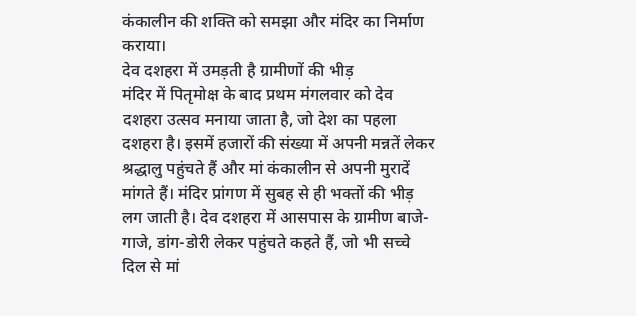कंकालीन की शक्ति को समझा और मंदिर का निर्माण कराया।
देव दशहरा में उमड़ती है ग्रामीणों की भीड़
मंदिर में पितृमोक्ष के बाद प्रथम मंगलवार को देव दशहरा उत्सव मनाया जाता है, जो देश का पहला दशहरा है। इसमें हजारों की संख्या में अपनी मन्नतें लेकर श्रद्धालु पहुंचते हैं और मां कंकालीन से अपनी मुरादें मांगते हैं। मंदिर प्रांगण में सुबह से ही भक्तों की भीड़ लग जाती है। देव दशहरा में आसपास के ग्रामीण बाजे-गाजे, डांग-डोरी लेकर पहुंचते कहते हैं, जो भी सच्चे दिल से मां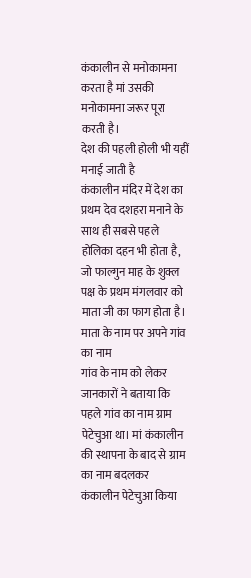कंकालीन से मनोकामना करता है मां उसकी मनोकामना जरूर पूरा करती है।
देश की पहली होली भी यहीं मनाई जाती है
कंकालीन मंदिर में देश का प्रथम देव दशहरा मनाने के साथ ही सबसे पहले होलिका दहन भी होता है, जो फाल्गुन माह के शुक्ल पक्ष के प्रथम मंगलवार को माता जी का फाग होता है।
माता के नाम पर अपने गांव का नाम
गांव के नाम को लेकर जानकारों ने बताया कि पहले गांव का नाम ग्राम पेटेचुआ था। मां कंकालीन की स्थापना के बाद से ग्राम का नाम बदलकर कंकालीन पेटेचुआ किया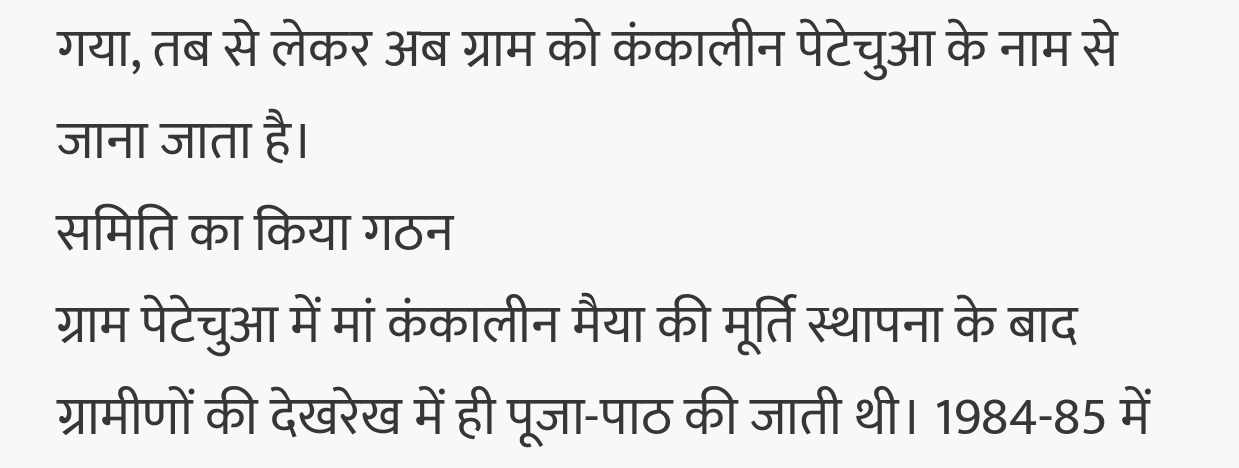गया, तब से लेकर अब ग्राम को कंकालीन पेटेचुआ के नाम से जाना जाता है।
समिति का किया गठन
ग्राम पेटेचुआ में मां कंकालीन मैया की मूर्ति स्थापना के बाद ग्रामीणों की देखरेख में ही पूजा-पाठ की जाती थी। 1984-85 में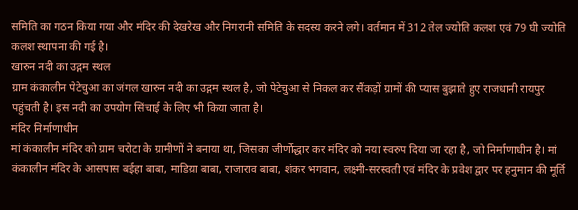समिति का गठन किया गया और मंदिर की देखरेख और निगरानी समिति के सदस्य करने लगे। वर्तमान में 312 तेल ज्योति कलश एवं 79 घी ज्योति कलश स्थापना की गई है।
खारुन नदी का उद्गम स्थल
ग्राम कंकालीन पेटेचुआ का जंगल खारुन नदी का उद्गम स्थल है, जो पेटेचुआ से निकल कर सैंकड़ों ग्रामों की प्यास बुझाते हुए राजधानी रायपुर पहुंचती है। इस नदी का उपयोग सिंचाई के लिए भी किया जाता है।
मंदिर निर्माणाधीन
मां कंकालीन मंदिर को ग्राम चरोटा के ग्रामीणों ने बनाया था, जिसका जीर्णोद्धार कर मंदिर को नया स्वरुप दिया जा रहा है, जो निर्माणाधीन है। मां कंकालीन मंदिर के आसपास बईहा बाबा, माडिय़ा बाबा, राजाराव बाबा, शंकर भगवान, लक्ष्मी-सरस्वती एवं मंदिर के प्रवेश द्वार पर हनुमान की मूर्ति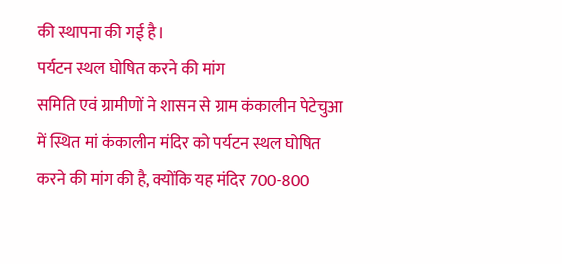की स्थापना की गई है।
पर्यटन स्थल घोषित करने की मांग
समिति एवं ग्रामीणों ने शासन से ग्राम कंकालीन पेटेचुआ में स्थित मां कंकालीन मंदिर को पर्यटन स्थल घोषित करने की मांग की है, क्योंकि यह मंदिर 700-800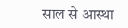साल से आस्था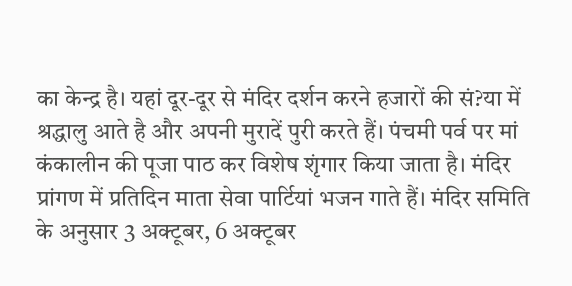का केन्द्र है। यहां दूर-दूर से मंदिर दर्शन करने हजारों की सं?या में श्रद्धालु आते है और अपनी मुरादें पुरी करते हैं। पंचमी पर्व पर मां कंकालीन की पूजा पाठ कर विशेष शृंगार किया जाता है। मंदिर प्रांगण में प्रतिदिन माता सेवा पार्टियां भजन गाते हैं। मंदिर समिति के अनुसार 3 अक्टूबर, 6 अक्टूबर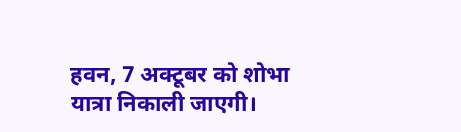हवन, 7 अक्टूबर को शोभा यात्रा निकाली जाएगी।